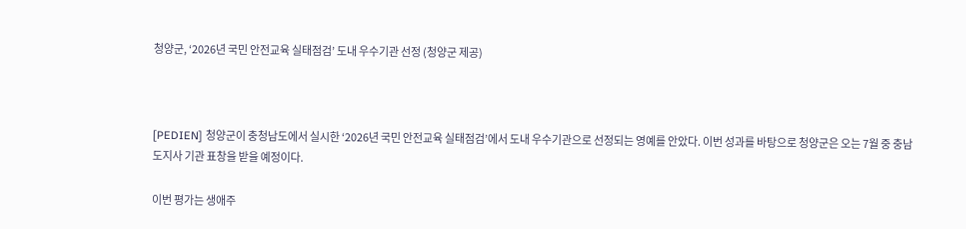청양군, ‘2026년 국민 안전교육 실태점검’ 도내 우수기관 선정 (청양군 제공)



[PEDIEN] 청양군이 충청남도에서 실시한 ‘2026년 국민 안전교육 실태점검’에서 도내 우수기관으로 선정되는 영예를 안았다. 이번 성과를 바탕으로 청양군은 오는 7월 중 충남도지사 기관 표창을 받을 예정이다.

이번 평가는 생애주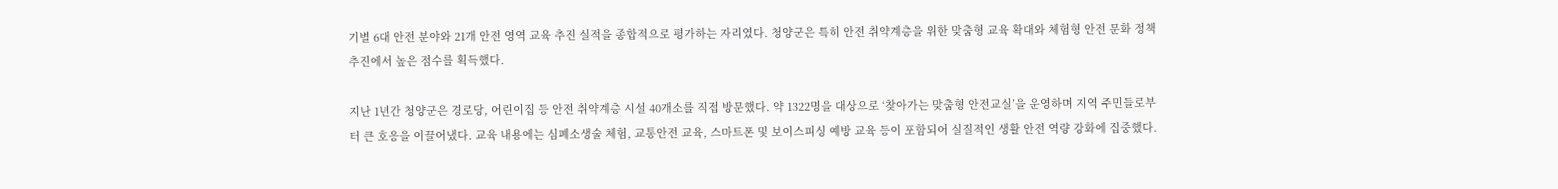기별 6대 안전 분야와 21개 안전 영역 교육 추진 실적을 종합적으로 평가하는 자리였다. 청양군은 특히 안전 취약계층을 위한 맞춤형 교육 확대와 체험형 안전 문화 정책 추진에서 높은 점수를 획득했다.

지난 1년간 청양군은 경로당, 어린이집 등 안전 취약계층 시설 40개소를 직접 방문했다. 약 1322명을 대상으로 ‘찾아가는 맞춤형 안전교실’을 운영하며 지역 주민들로부터 큰 호응을 이끌어냈다. 교육 내용에는 심폐소생술 체험, 교통안전 교육, 스마트폰 및 보이스피싱 예방 교육 등이 포함되어 실질적인 생활 안전 역량 강화에 집중했다.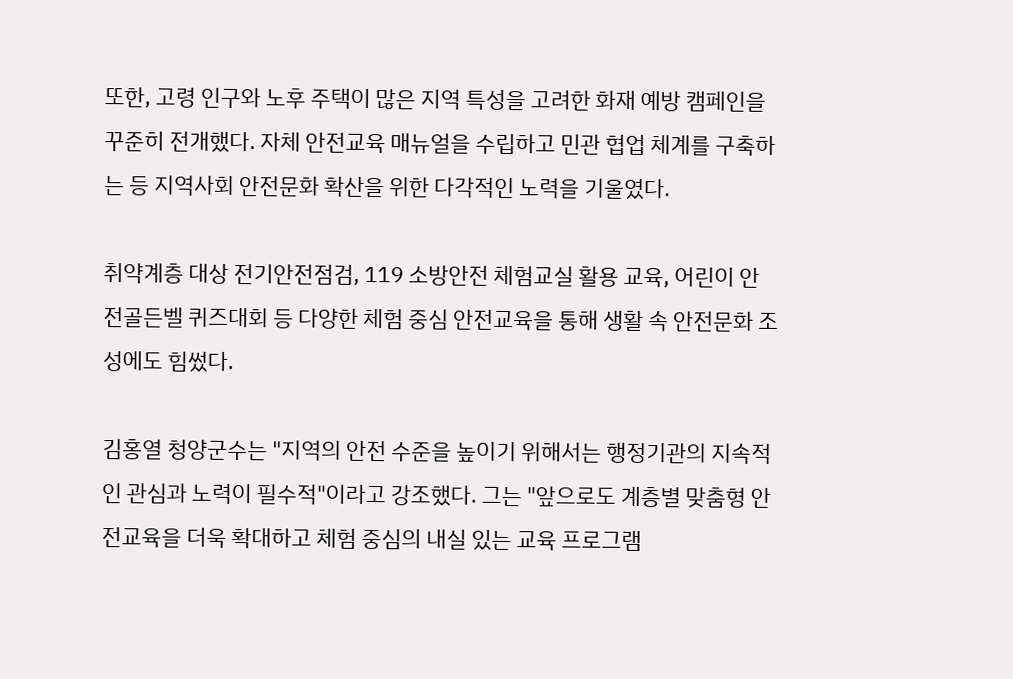또한, 고령 인구와 노후 주택이 많은 지역 특성을 고려한 화재 예방 캠페인을 꾸준히 전개했다. 자체 안전교육 매뉴얼을 수립하고 민관 협업 체계를 구축하는 등 지역사회 안전문화 확산을 위한 다각적인 노력을 기울였다.

취약계층 대상 전기안전점검, 119 소방안전 체험교실 활용 교육, 어린이 안전골든벨 퀴즈대회 등 다양한 체험 중심 안전교육을 통해 생활 속 안전문화 조성에도 힘썼다.

김홍열 청양군수는 "지역의 안전 수준을 높이기 위해서는 행정기관의 지속적인 관심과 노력이 필수적"이라고 강조했다. 그는 "앞으로도 계층별 맞춤형 안전교육을 더욱 확대하고 체험 중심의 내실 있는 교육 프로그램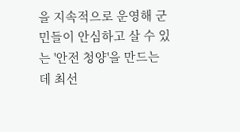을 지속적으로 운영해 군민들이 안심하고 살 수 있는 '안전 청양'을 만드는 데 최선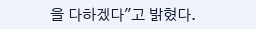을 다하겠다"고 밝혔다.